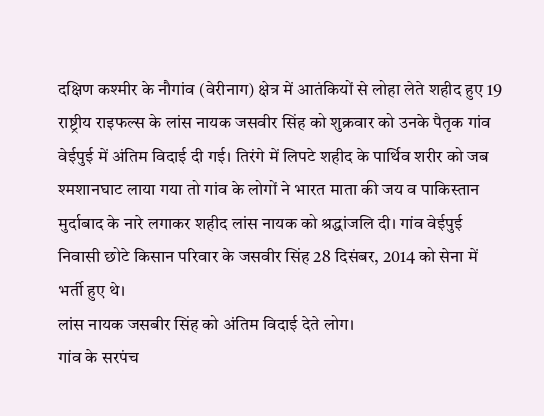दक्षिण कश्मीर के नौगांव (वेरीनाग) क्षेत्र में आतंकियों से लोहा लेते शहीद हुए 19 राष्ट्रीय राइफल्स के लांस नायक जसवीर सिंह को शुक्रवार को उनके पैतृक गांव वेईपुई में अंतिम विदाई दी गई। तिरंगे में लिपटे शहीद के पार्थिव शरीर को जब श्मशानघाट लाया गया तो गांव के लोगों ने भारत माता की जय व पाकिस्तान मुर्दाबाद के नारे लगाकर शहीद लांस नायक को श्रद्धांजलि दी। गांव वेईपुई निवासी छोटे किसान परिवार के जसवीर सिंह 28 दिसंबर, 2014 को सेना में भर्ती हुए थे।
लांस नायक जसबीर सिंह को अंतिम विदाई देते लोग।
गांव के सरपंच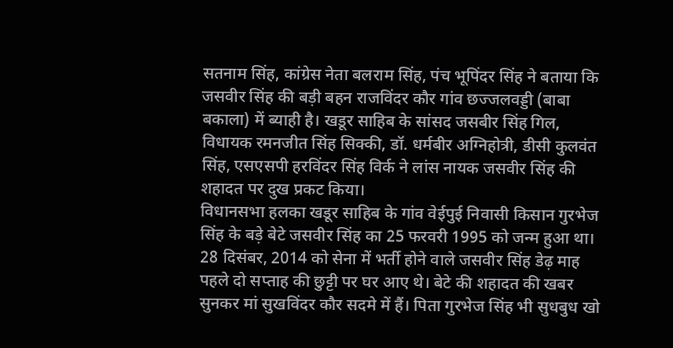सतनाम सिंह, कांग्रेस नेता बलराम सिंह, पंच भूपिंदर सिंह ने बताया कि जसवीर सिंह की बड़ी बहन राजविंदर कौर गांव छज्जलवड्डी (बाबा बकाला) में ब्याही है। खडूर साहिब के सांसद जसबीर सिंह गिल, विधायक रमनजीत सिंह सिक्की, डॉ. धर्मबीर अग्निहोत्री, डीसी कुलवंत सिंह, एसएसपी हरविंदर सिंह विर्क ने लांस नायक जसवीर सिंह की शहादत पर दुख प्रकट किया।
विधानसभा हलका खडूर साहिब के गांव वेईपुई निवासी किसान गुरभेज सिंह के बड़े बेटे जसवीर सिंह का 25 फरवरी 1995 को जन्म हुआ था। 28 दिसंबर, 2014 को सेना में भर्ती होने वाले जसवीर सिंह डेढ़ माह पहले दो सप्ताह की छुट्टी पर घर आए थे। बेटे की शहादत की खबर सुनकर मां सुखविंदर कौर सदमे में हैं। पिता गुरभेज सिंह भी सुधबुध खो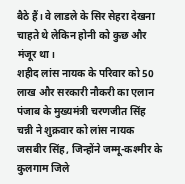बैठे हैं। वे लाडले के सिर सेहरा देखना चाहते थे लेकिन होनी को कुछ और मंजूर था।
शहीद लांस नायक के परिवार को 50 लाख और सरकारी नौकरी का एलान
पंजाब के मुख्यमंत्री चरणजीत सिंह चन्नी ने शुक्रवार को लांस नायक जसबीर सिंह, जिन्होंने जम्मू-कश्मीर के कुलगाम जिले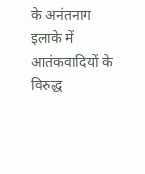के अनंतनाग इलाके में आतंकवादियों के विरुद्ध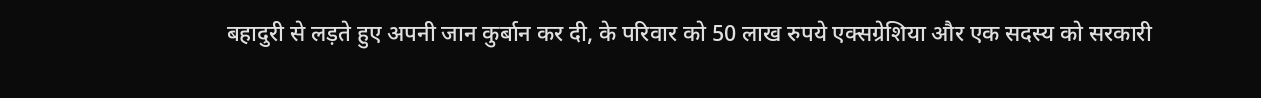बहादुरी से लड़ते हुए अपनी जान कुर्बान कर दी, के परिवार को 50 लाख रुपये एक्सग्रेशिया और एक सदस्य को सरकारी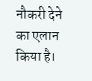नौकरी देने का एलान किया है।